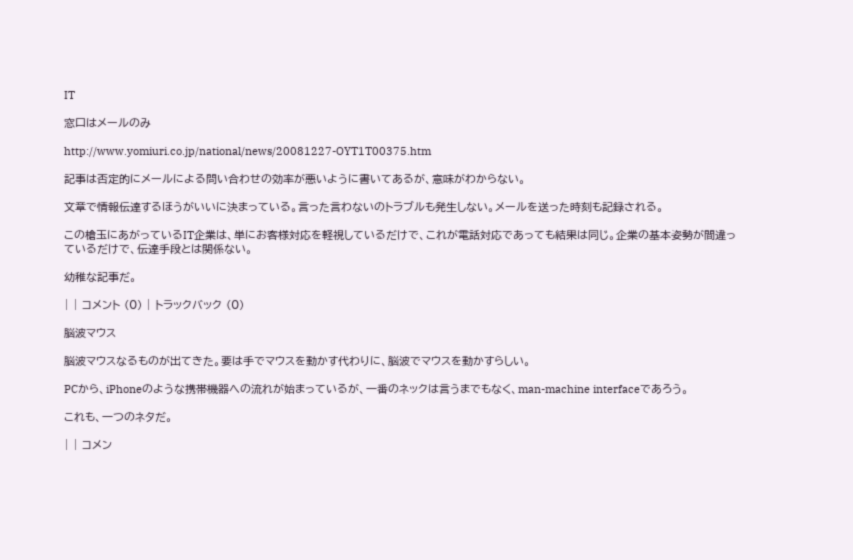IT

窓口はメールのみ

http://www.yomiuri.co.jp/national/news/20081227-OYT1T00375.htm

記事は否定的にメールによる問い合わせの効率が悪いように書いてあるが、意味がわからない。

文章で情報伝達するほうがいいに決まっている。言った言わないのトラブルも発生しない。メールを送った時刻も記録される。

この槍玉にあがっているIT企業は、単にお客様対応を軽視しているだけで、これが電話対応であっても結果は同じ。企業の基本姿勢が間違っているだけで、伝達手段とは関係ない。

幼稚な記事だ。

| | コメント (0) | トラックバック (0)

脳波マウス

脳波マウスなるものが出てきた。要は手でマウスを動かす代わりに、脳波でマウスを動かすらしい。

PCから、iPhoneのような携帯機器への流れが始まっているが、一番のネックは言うまでもなく、man-machine interfaceであろう。

これも、一つのネタだ。

| | コメン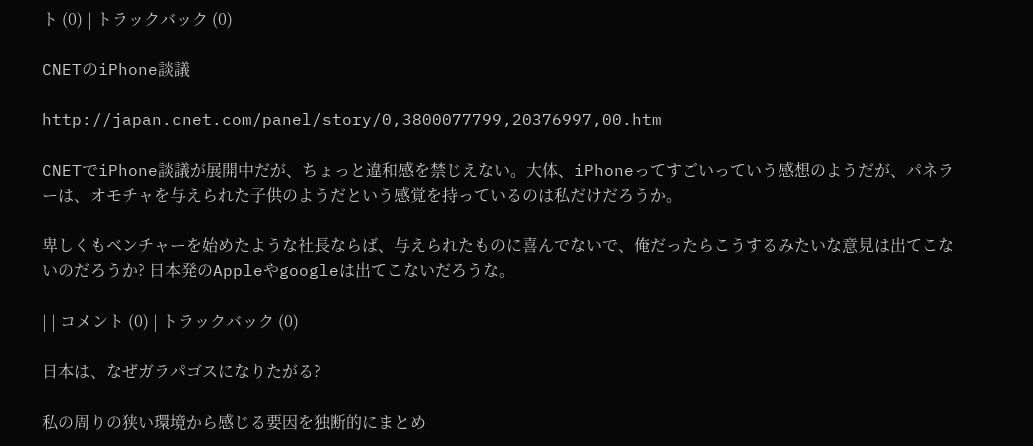ト (0) | トラックバック (0)

CNETのiPhone談議

http://japan.cnet.com/panel/story/0,3800077799,20376997,00.htm

CNETでiPhone談議が展開中だが、ちょっと違和感を禁じえない。大体、iPhoneってすごいっていう感想のようだが、パネラーは、オモチャを与えられた子供のようだという感覚を持っているのは私だけだろうか。

卑しくもベンチャーを始めたような社長ならば、与えられたものに喜んでないで、俺だったらこうするみたいな意見は出てこないのだろうか? 日本発のAppleやgoogleは出てこないだろうな。

| | コメント (0) | トラックバック (0)

日本は、なぜガラパゴスになりたがる?

私の周りの狭い環境から感じる要因を独断的にまとめ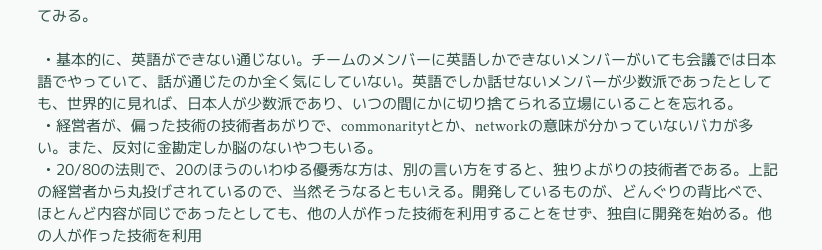てみる。

  • 基本的に、英語ができない通じない。チームのメンバーに英語しかできないメンバーがいても会議では日本語でやっていて、話が通じたのか全く気にしていない。英語でしか話せないメンバーが少数派であったとしても、世界的に見れば、日本人が少数派であり、いつの間にかに切り捨てられる立場にいることを忘れる。
  • 経営者が、偏った技術の技術者あがりで、commonaritytとか、networkの意味が分かっていないバカが多い。また、反対に金勘定しか脳のないやつもいる。
  • 20/80の法則で、20のほうのいわゆる優秀な方は、別の言い方をすると、独りよがりの技術者である。上記の経営者から丸投げされているので、当然そうなるともいえる。開発しているものが、どんぐりの背比べで、ほとんど内容が同じであったとしても、他の人が作った技術を利用することをせず、独自に開発を始める。他の人が作った技術を利用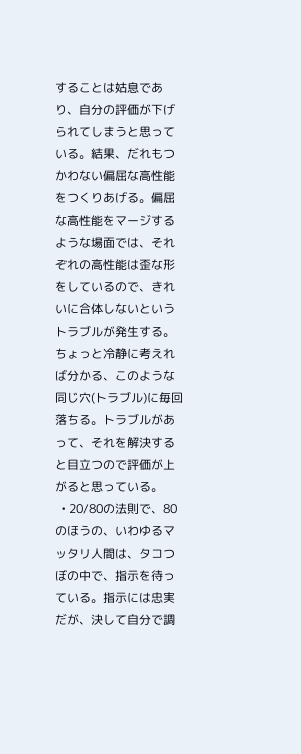することは姑息であり、自分の評価が下げられてしまうと思っている。結果、だれもつかわない偏屈な高性能をつくりあげる。偏屈な高性能をマージするような場面では、それぞれの高性能は歪な形をしているので、きれいに合体しないというトラブルが発生する。ちょっと冷静に考えれば分かる、このような同じ穴(トラブル)に毎回落ちる。トラブルがあって、それを解決すると目立つので評価が上がると思っている。
  • 20/80の法則で、80のほうの、いわゆるマッタリ人間は、タコつぼの中で、指示を待っている。指示には忠実だが、決して自分で調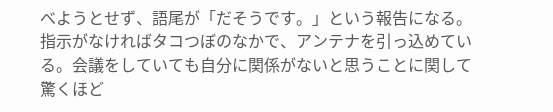べようとせず、語尾が「だそうです。」という報告になる。指示がなければタコつぼのなかで、アンテナを引っ込めている。会議をしていても自分に関係がないと思うことに関して驚くほど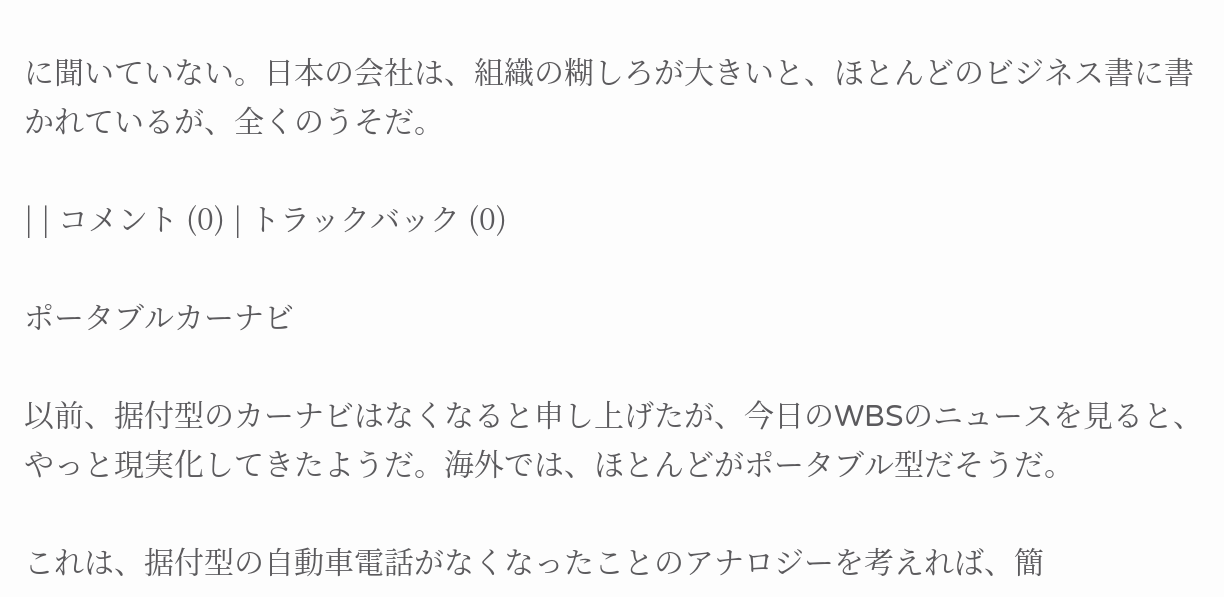に聞いていない。日本の会社は、組織の糊しろが大きいと、ほとんどのビジネス書に書かれているが、全くのうそだ。

| | コメント (0) | トラックバック (0)

ポータブルカーナビ

以前、据付型のカーナビはなくなると申し上げたが、今日のWBSのニュースを見ると、やっと現実化してきたようだ。海外では、ほとんどがポータブル型だそうだ。

これは、据付型の自動車電話がなくなったことのアナロジーを考えれば、簡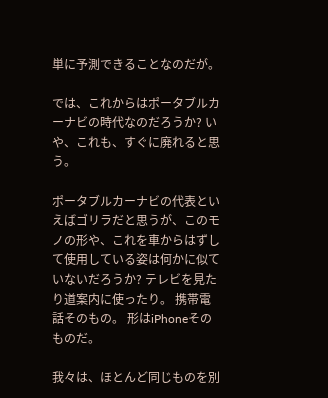単に予測できることなのだが。

では、これからはポータブルカーナビの時代なのだろうか? いや、これも、すぐに廃れると思う。

ポータブルカーナビの代表といえばゴリラだと思うが、このモノの形や、これを車からはずして使用している姿は何かに似ていないだろうか? テレビを見たり道案内に使ったり。 携帯電話そのもの。 形はiPhoneそのものだ。

我々は、ほとんど同じものを別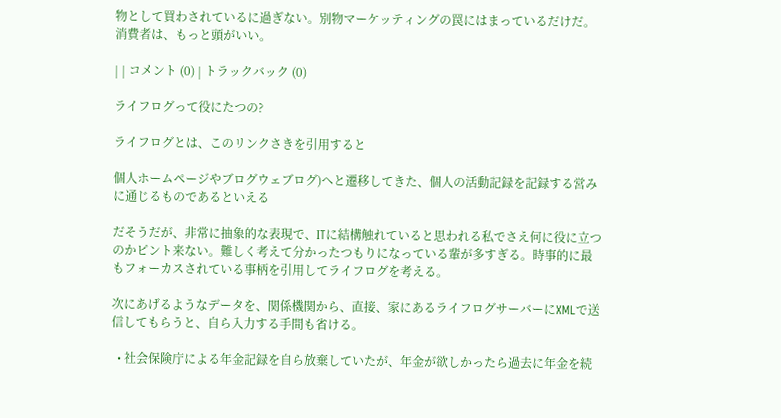物として買わされているに過ぎない。別物マーケッティングの罠にはまっているだけだ。消費者は、もっと頭がいい。

| | コメント (0) | トラックバック (0)

ライフログって役にたつの?

ライフログとは、このリンクさきを引用すると

個人ホームページやブログウェブログ)へと遷移してきた、個人の活動記録を記録する営みに通じるものであるといえる

だそうだが、非常に抽象的な表現で、ITに結構触れていると思われる私でさえ何に役に立つのかピント来ない。難しく考えて分かったつもりになっている輩が多すぎる。時事的に最もフォーカスされている事柄を引用してライフログを考える。

次にあげるようなデータを、関係機関から、直接、家にあるライフログサーバーにXMLで送信してもらうと、自ら入力する手間も省ける。

  • 社会保険庁による年金記録を自ら放棄していたが、年金が欲しかったら過去に年金を続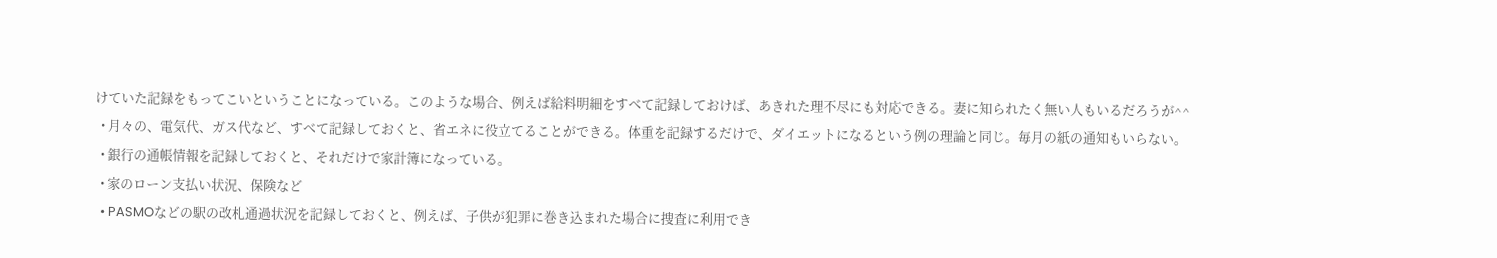けていた記録をもってこいということになっている。このような場合、例えば給料明細をすべて記録しておけば、あきれた理不尽にも対応できる。妻に知られたく無い人もいるだろうが^^
  • 月々の、電気代、ガス代など、すべて記録しておくと、省エネに役立てることができる。体重を記録するだけで、ダイエットになるという例の理論と同じ。毎月の紙の通知もいらない。
  • 銀行の通帳情報を記録しておくと、それだけで家計簿になっている。
  • 家のローン支払い状況、保険など
  • PASMOなどの駅の改札通過状況を記録しておくと、例えば、子供が犯罪に巻き込まれた場合に捜査に利用でき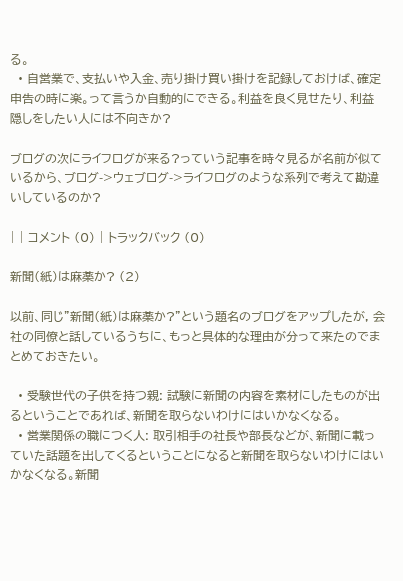る。
  • 自営業で、支払いや入金、売り掛け買い掛けを記録しておけば、確定申告の時に楽。って言うか自動的にできる。利益を良く見せたり、利益隠しをしたい人には不向きか?

ブログの次にライフログが来る?っていう記事を時々見るが名前が似ているから、ブログ->ウェブログ->ライフログのような系列で考えて勘違いしているのか?

| | コメント (0) | トラックバック (0)

新聞(紙)は麻薬か? (2)

以前、同じ"新聞(紙)は麻薬か?"という題名のブログをアップしたが, 会社の同僚と話しているうちに、もっと具体的な理由が分って来たのでまとめておきたい。

  • 受験世代の子供を持つ親: 試験に新聞の内容を素材にしたものが出るということであれば、新聞を取らないわけにはいかなくなる。
  • 営業関係の職につく人: 取引相手の社長や部長などが、新聞に載っていた話題を出してくるということになると新聞を取らないわけにはいかなくなる。新聞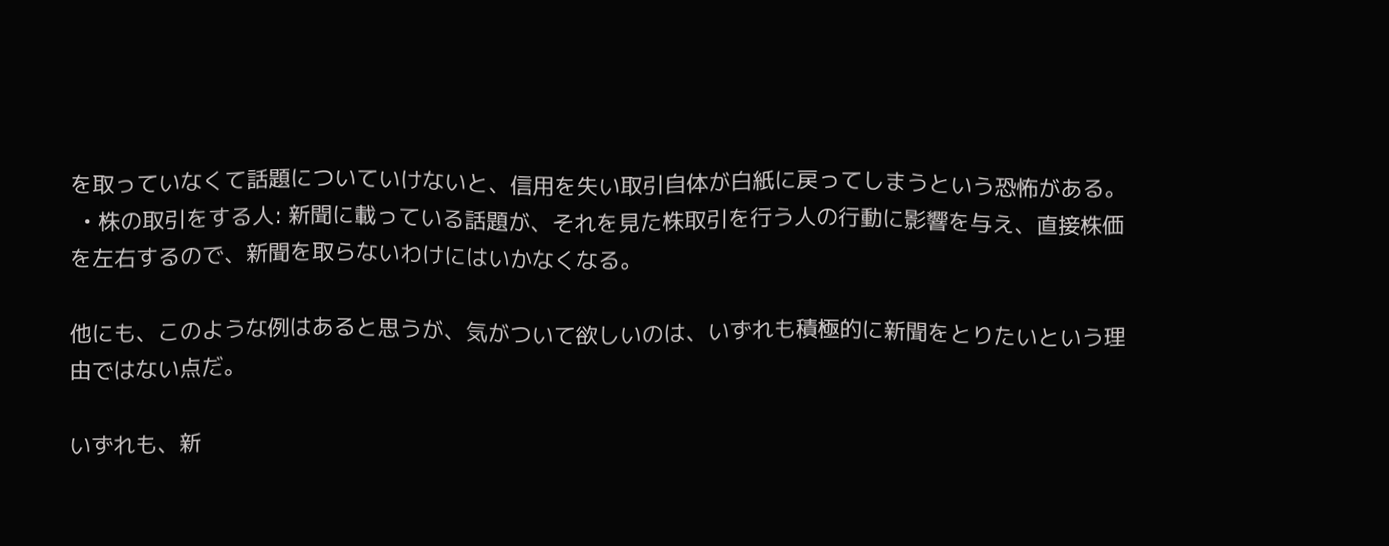を取っていなくて話題についていけないと、信用を失い取引自体が白紙に戻ってしまうという恐怖がある。
  • 株の取引をする人: 新聞に載っている話題が、それを見た株取引を行う人の行動に影響を与え、直接株価を左右するので、新聞を取らないわけにはいかなくなる。

他にも、このような例はあると思うが、気がついて欲しいのは、いずれも積極的に新聞をとりたいという理由ではない点だ。

いずれも、新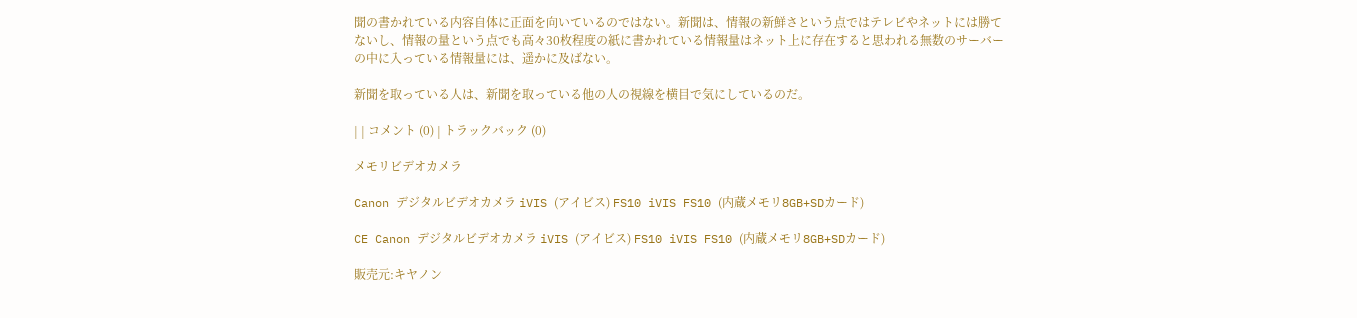聞の書かれている内容自体に正面を向いているのではない。新聞は、情報の新鮮さという点ではテレビやネットには勝てないし、情報の量という点でも高々30枚程度の紙に書かれている情報量はネット上に存在すると思われる無数のサーバーの中に入っている情報量には、遥かに及ばない。

新聞を取っている人は、新聞を取っている他の人の視線を横目で気にしているのだ。

| | コメント (0) | トラックバック (0)

メモリビデオカメラ

Canon デジタルビデオカメラ iVIS (アイビス) FS10 iVIS FS10 (内蔵メモリ8GB+SDカード)

CE Canon デジタルビデオカメラ iVIS (アイビス) FS10 iVIS FS10 (内蔵メモリ8GB+SDカード)

販売元:キヤノン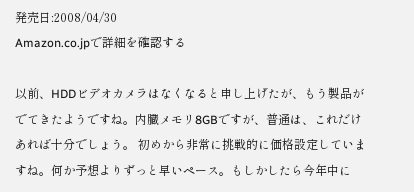発売日:2008/04/30
Amazon.co.jpで詳細を確認する

以前、HDDビデオカメラはなくなると申し上げたが、もう製品がでてきたようですね。内臓メモリ8GBですが、普通は、これだけあれば十分でしょう。 初めから非常に挑戦的に価格設定していますね。何か予想よりずっと早いペース。もしかしたら今年中に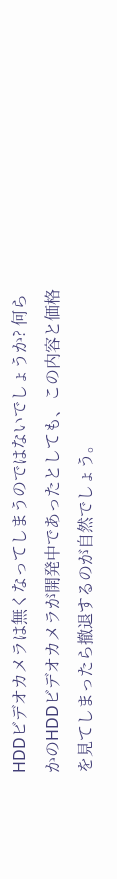HDDビデオカメラは無くなってしまうのではないでしょうか? 何らかのHDDビデオカメラが開発中であったとしても、この内容と価格を見てしまったら撤退するのが自然でしょう。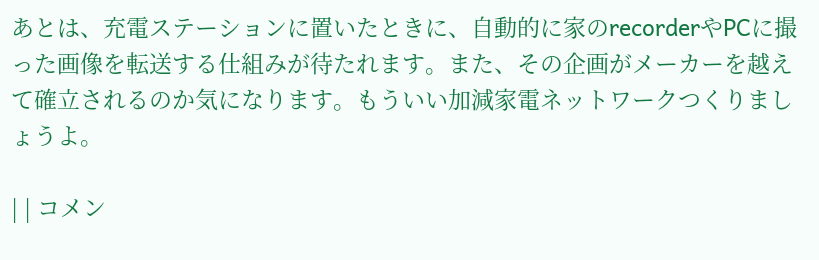あとは、充電ステーションに置いたときに、自動的に家のrecorderやPCに撮った画像を転送する仕組みが待たれます。また、その企画がメーカーを越えて確立されるのか気になります。もういい加減家電ネットワークつくりましょうよ。

| | コメン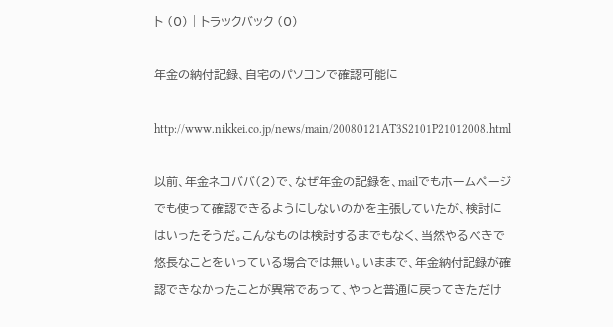ト (0) | トラックバック (0)

年金の納付記録、自宅のパソコンで確認可能に

http://www.nikkei.co.jp/news/main/20080121AT3S2101P21012008.html

以前、年金ネコババ(2)で、なぜ年金の記録を、mailでもホームページでも使って確認できるようにしないのかを主張していたが、検討にはいったそうだ。こんなものは検討するまでもなく、当然やるべきで悠長なことをいっている場合では無い。いままで、年金納付記録が確認できなかったことが異常であって、やっと普通に戻ってきただけ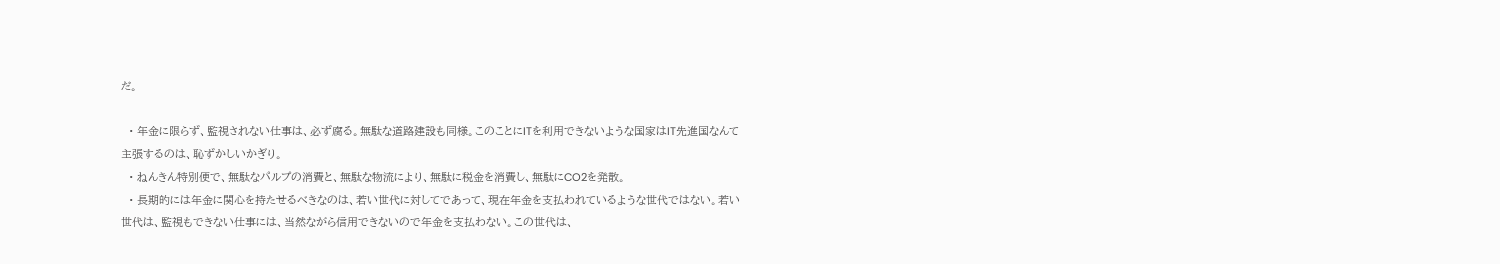だ。

  • 年金に限らず、監視されない仕事は、必ず腐る。無駄な道路建設も同様。このことにITを利用できないような国家はIT先進国なんて主張するのは、恥ずかしいかぎり。
  • ねんきん特別便で、無駄なパルプの消費と、無駄な物流により、無駄に税金を消費し、無駄にCO2を発散。
  • 長期的には年金に関心を持たせるべきなのは、若い世代に対してであって、現在年金を支払われているような世代ではない。若い世代は、監視もできない仕事には、当然ながら信用できないので年金を支払わない。この世代は、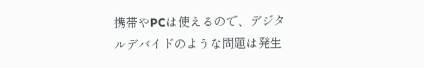携帯やPCは使えるので、デジタルデバイドのような問題は発生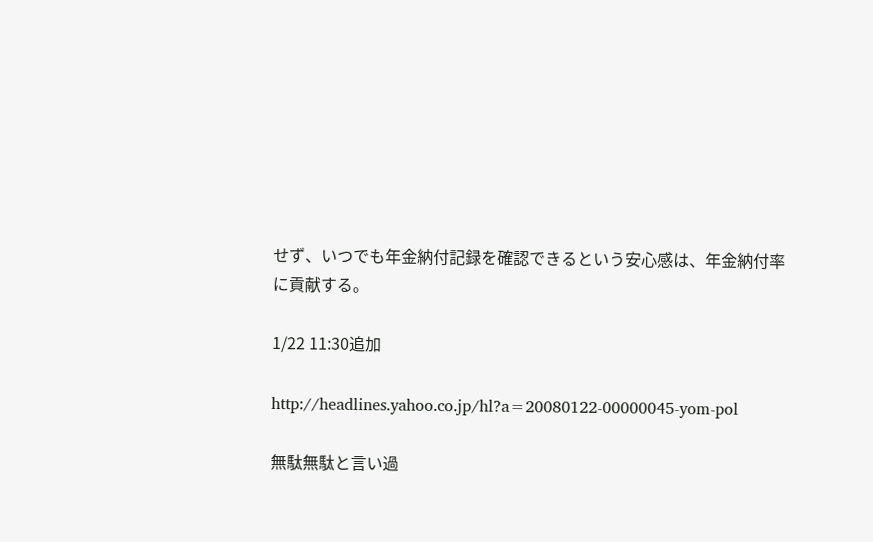せず、いつでも年金納付記録を確認できるという安心感は、年金納付率に貢献する。

1/22 11:30追加

http://headlines.yahoo.co.jp/hl?a=20080122-00000045-yom-pol

無駄無駄と言い過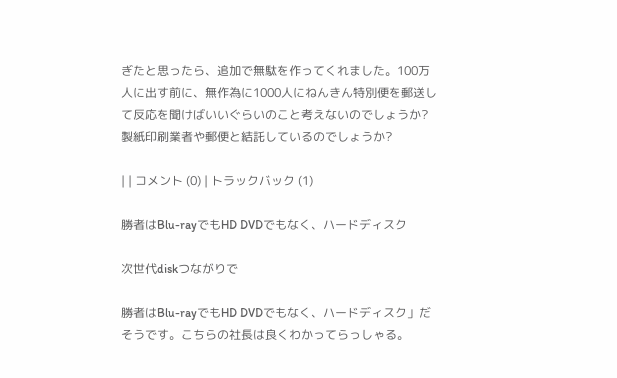ぎたと思ったら、追加で無駄を作ってくれました。100万人に出す前に、無作為に1000人にねんきん特別便を郵送して反応を聞けばいいぐらいのこと考えないのでしょうか? 製紙印刷業者や郵便と結託しているのでしょうか?

| | コメント (0) | トラックバック (1)

勝者はBlu-rayでもHD DVDでもなく、ハードディスク

次世代diskつながりで

勝者はBlu-rayでもHD DVDでもなく、ハードディスク」だそうです。こちらの社長は良くわかってらっしゃる。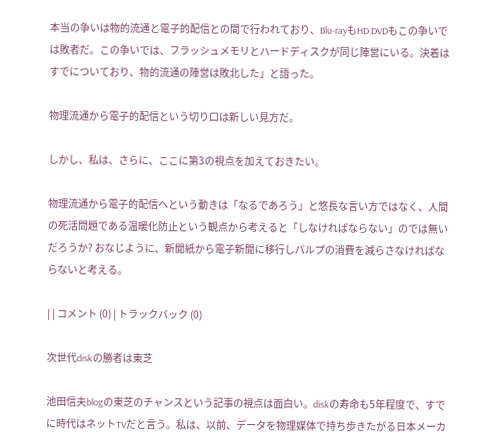本当の争いは物的流通と電子的配信との間で行われており、Blu-rayもHD DVDもこの争いでは敗者だ。この争いでは、フラッシュメモリとハードディスクが同じ陣営にいる。決着はすでについており、物的流通の陣営は敗北した」と語った。

物理流通から電子的配信という切り口は新しい見方だ。

しかし、私は、さらに、ここに第3の視点を加えておきたい。

物理流通から電子的配信へという動きは「なるであろう」と悠長な言い方ではなく、人間の死活問題である温暖化防止という観点から考えると「しなければならない」のでは無いだろうか? おなじように、新聞紙から電子新聞に移行しパルプの消費を減らさなければならないと考える。

| | コメント (0) | トラックバック (0)

次世代diskの勝者は東芝

池田信夫blogの東芝のチャンスという記事の視点は面白い。diskの寿命も5年程度で、すでに時代はネットTVだと言う。私は、以前、データを物理媒体で持ち歩きたがる日本メーカ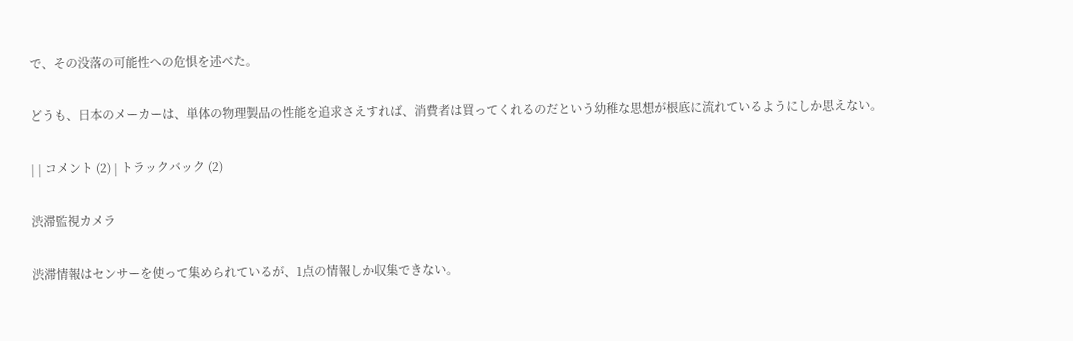で、その没落の可能性への危惧を述べた。

どうも、日本のメーカーは、単体の物理製品の性能を追求さえすれば、消費者は買ってくれるのだという幼稚な思想が根底に流れているようにしか思えない。

| | コメント (2) | トラックバック (2)

渋滞監視カメラ

渋滞情報はセンサーを使って集められているが、1点の情報しか収集できない。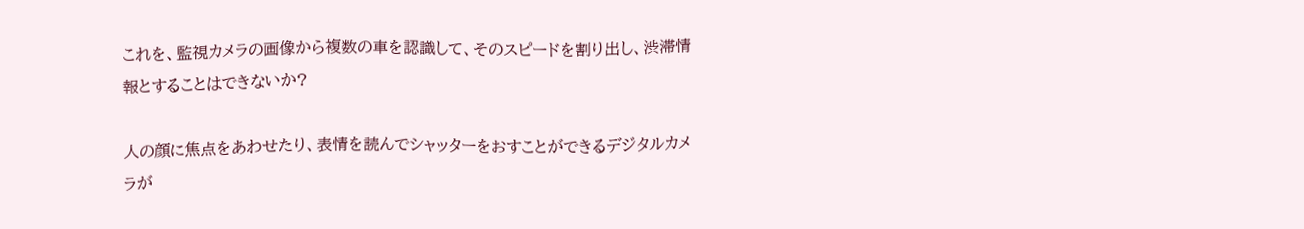これを、監視カメラの画像から複数の車を認識して、そのスピードを割り出し、渋滞情報とすることはできないか?

人の顔に焦点をあわせたり、表情を読んでシャッターをおすことができるデジタルカメラが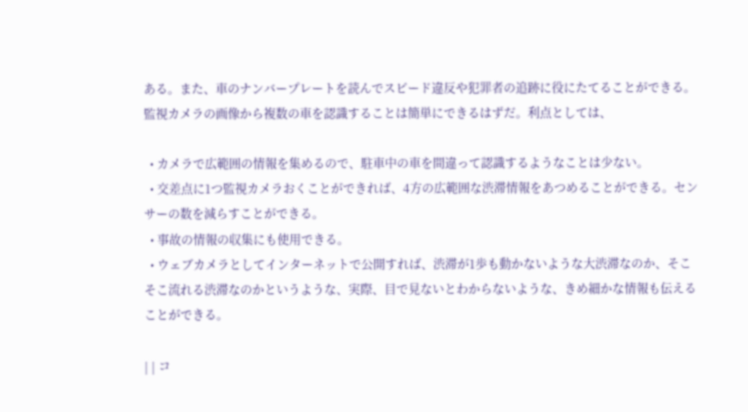ある。また、車のナンバープレートを読んでスピード違反や犯罪者の追跡に役にたてることができる。監視カメラの画像から複数の車を認識することは簡単にできるはずだ。利点としては、

  • カメラで広範囲の情報を集めるので、駐車中の車を間違って認識するようなことは少ない。
  • 交差点に1つ監視カメラおくことができれば、4方の広範囲な渋滞情報をあつめることができる。センサーの数を減らすことができる。
  • 事故の情報の収集にも使用できる。
  • ウェブカメラとしてインターネットで公開すれば、渋滞が1歩も動かないような大渋滞なのか、そこそこ流れる渋滞なのかというような、実際、目で見ないとわからないような、きめ細かな情報も伝えることができる。

| | コ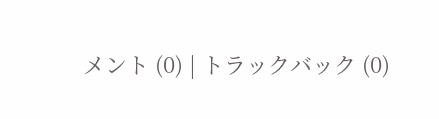メント (0) | トラックバック (0)